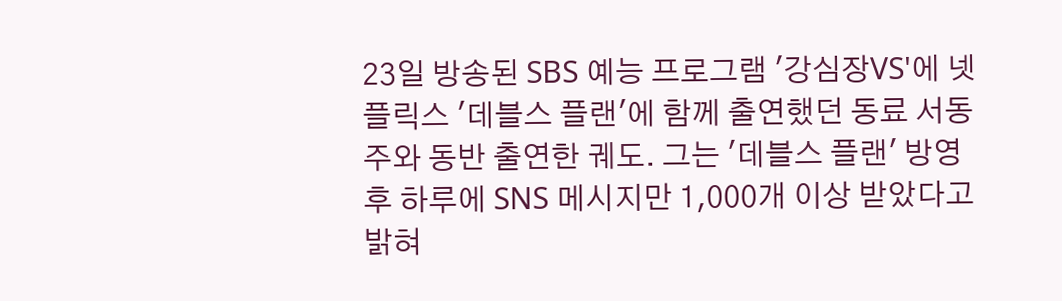23일 방송된 SBS 예능 프로그램 '강심장VS'에 넷플릭스 '데블스 플랜'에 함께 출연했던 동료 서동주와 동반 출연한 궤도. 그는 '데블스 플랜' 방영 후 하루에 SNS 메시지만 1,000개 이상 받았다고 밝혀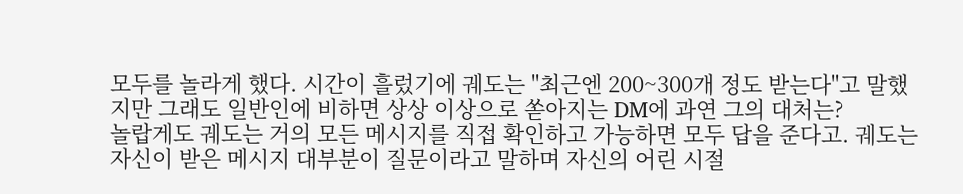모두를 놀라게 했다. 시간이 흘렀기에 궤도는 "최근엔 200~300개 정도 받는다"고 말했지만 그래도 일반인에 비하면 상상 이상으로 쏟아지는 DM에 과연 그의 대처는?
놀랍게도 궤도는 거의 모든 메시지를 직접 확인하고 가능하면 모두 답을 준다고. 궤도는 자신이 받은 메시지 대부분이 질문이라고 말하며 자신의 어린 시절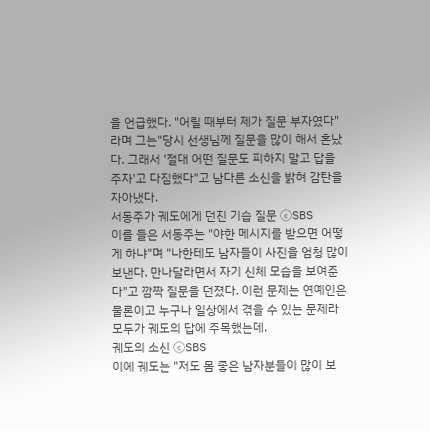을 언급했다. "어릴 때부터 제가 질문 부자였다"라며 그는"당시 선생님께 질문을 많이 해서 혼났다. 그래서 '절대 어떤 질문도 피하지 말고 답을 주자'고 다짐했다"고 남다른 소신을 밝혀 감탄을 자아냈다.
서동주가 궤도에게 던진 기습 질문 ⓒSBS
이를 들은 서동주는 "야한 메시지를 받으면 어떻게 하냐"며 "나한테도 남자들이 사진을 엄청 많이 보낸다. 만나달라면서 자기 신체 모습을 보여준다"고 깜짝 질문을 던졌다. 이런 문제는 연예인은 물론이고 누구나 일상에서 겪을 수 있는 문제라 모두가 궤도의 답에 주목했는데.
궤도의 소신 ⓒSBS
이에 궤도는 "저도 몸 좋은 남자분들이 많이 보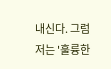내신다. 그럼 저는 '훌륭한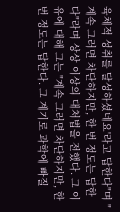육체적 성취를 달성하셨네요'라고 답한다"며 "계속 그러면 차단하지만, 한 번 정도는 답한다"라며 상상 이상의 대처법을 전했다. 그 이유에 대해 그는 "계속 그러면 차단하지만, 한 번 정도는 답한다. 그 계기로 과학에 빠질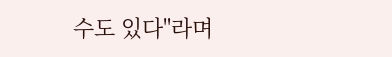수도 있다"라며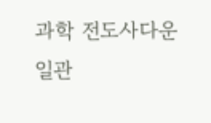과학 전도사다운 일관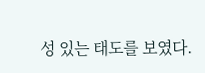성 있는 태도를 보였다.